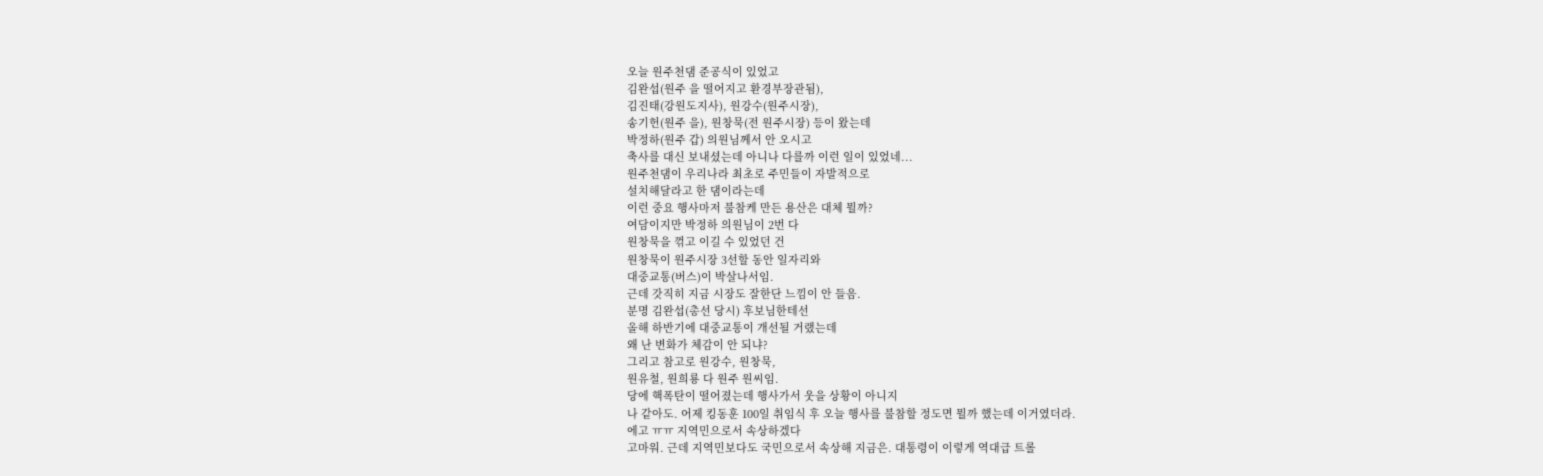오늘 원주천댐 준공식이 있었고
김완섭(원주 을 떨어지고 환경부장관됨),
김진태(강원도지사), 원강수(원주시장),
송기헌(원주 을), 원창묵(전 원주시장) 등이 왔는데
박정하(원주 갑) 의원님께서 안 오시고
축사를 대신 보내셨는데 아니나 다를까 이런 일이 있었네...
원주천댐이 우리나라 최초로 주민들이 자발적으로
설치해달라고 한 댐이라는데
이런 중요 행사마저 불참케 만든 용산은 대체 뭘까?
여담이지만 박정하 의원님이 2번 다
원창묵을 꺾고 이길 수 있었던 건
원창묵이 원주시장 3선할 동안 일자리와
대중교통(버스)이 박살나서임.
근데 갓직히 지금 시장도 잘한단 느낌이 안 들음.
분명 김완섭(총선 당시) 후보님한테선
올해 하반기에 대중교통이 개선될 거랬는데
왜 난 변화가 체감이 안 되냐?
그리고 참고로 원강수, 원창묵,
원유철, 원희룡 다 원주 원씨임.
당에 핵폭탄이 떨어졌는데 행사가서 웃을 상황이 아니지
나 같아도. 어제 킹동훈 100일 취임식 후 오늘 행사를 불참할 정도면 뭘까 했는데 이거였더라.
에고 ㅠㅠ 지역민으로서 속상하겠다
고마워. 근데 지역민보다도 국민으로서 속상해 지금은. 대통령이 이렇게 역대급 트롤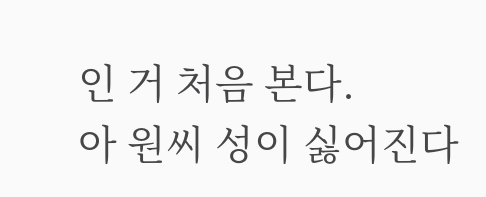인 거 처음 본다.
아 원씨 성이 싫어진다